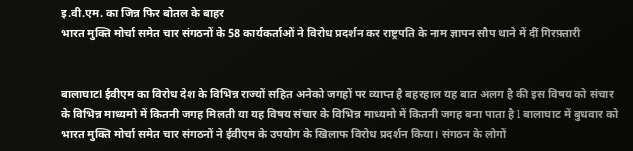इ.वी.एम. का जिन्न फिर बोतल के बाहर
भारत मुक्ति मोर्चा समेत चार संगठनों के 58 कार्यकर्ताओं ने विरोध प्रदर्शन कर राष्ट्रपति के नाम ज्ञापन सौप थाने में दीं गिरफ़्तारी


बालाघाटl ईवीएम का विरोध देश के विभिन्न राज्यों सहित अनेको जगहों पर व्याप्त है बहरहाल यह बात अलग है की इस विषय को संचार के विभिन्न माध्यमो में कितनी जगह मिलती या यह विषय संचार के विभिन्न माध्यमो में कितनी जगह बना पाता है l बालाघाट में बुधवार को भारत मुक्ति मोर्चा समेत चार संगठनों ने ईवीएम के उपयोग के खिलाफ विरोध प्रदर्शन किया। संगठन के लोगों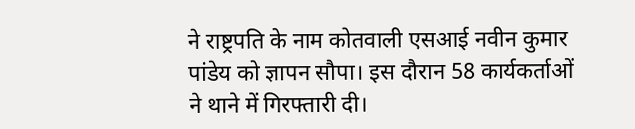ने राष्ट्रपति के नाम कोतवाली एसआई नवीन कुमार पांडेय को ज्ञापन सौपा। इस दौरान 58 कार्यकर्ताओं ने थाने में गिरफ्तारी दी।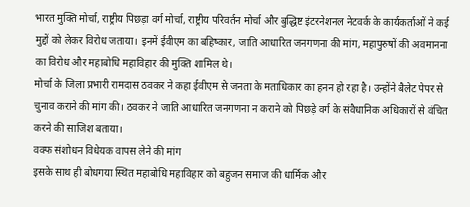भारत मुक्ति मोर्चा, राष्ट्रीय पिछड़ा वर्ग मोर्चा, राष्ट्रीय परिवर्तन मोर्चा और बुद्धिष्ट इंटरनेशनल नेटवर्क के कार्यकर्ताओं ने कई मुद्दों को लेकर विरोध जताया। इनमें ईवीएम का बहिष्कार, जाति आधारित जनगणना की मांग, महापुरुषों की अवमानना का विरोध और महाबोधि महाविहार की मुक्ति शामिल थे।
मोर्चा के जिला प्रभारी रामदास ठवकर ने कहा ईवीएम से जनता के मताधिकार का हनन हो रहा है। उन्होंने बैलेट पेपर से चुनाव कराने की मांग की। ठवकर ने जाति आधारित जनगणना न कराने को पिछड़े वर्ग के संवैधानिक अधिकारों से वंचित करने की साजिश बताया।
वक्फ संशोधन विधेयक वापस लेने की मांग
इसके साथ ही बोधगया स्थित महाबोधि महाविहार को बहुजन समाज की धार्मिक और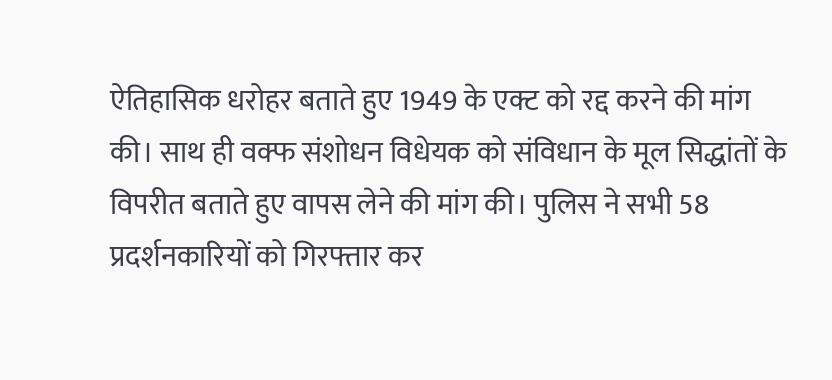ऐतिहासिक धरोहर बताते हुए 1949 के एक्ट को रद्द करने की मांग की। साथ ही वक्फ संशोधन विधेयक को संविधान के मूल सिद्धांतों के विपरीत बताते हुए वापस लेने की मांग की। पुलिस ने सभी 58 प्रदर्शनकारियों को गिरफ्तार कर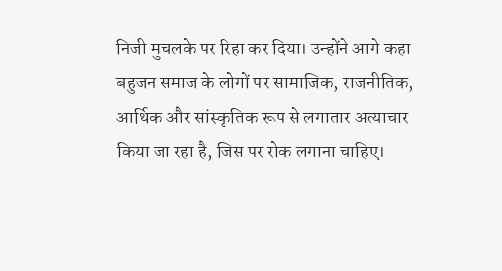निजी मुचलके पर रिहा कर दिया। उन्होंने आगे कहा बहुजन समाज के लोगों पर सामाजिक, राजनीतिक, आर्थिक और सांस्कृतिक रूप से लगातार अत्याचार किया जा रहा है, जिस पर रोक लगाना चाहिए।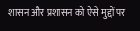शासन और प्रशासन को ऐसे मुद्दों पर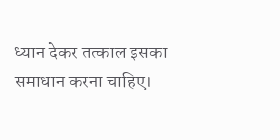ध्यान देकर तत्काल इसका समाधान करना चाहिए।